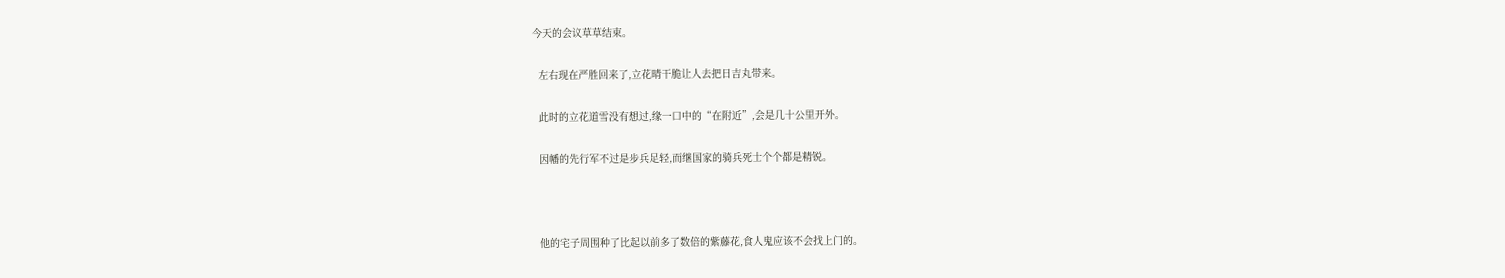今天的会议草草结束。

  左右现在严胜回来了,立花晴干脆让人去把日吉丸带来。

  此时的立花道雪没有想过,缘一口中的“在附近”,会是几十公里开外。

  因幡的先行军不过是步兵足轻,而继国家的骑兵死士个个都是精锐。



  他的宅子周围种了比起以前多了数倍的紫藤花,食人鬼应该不会找上门的。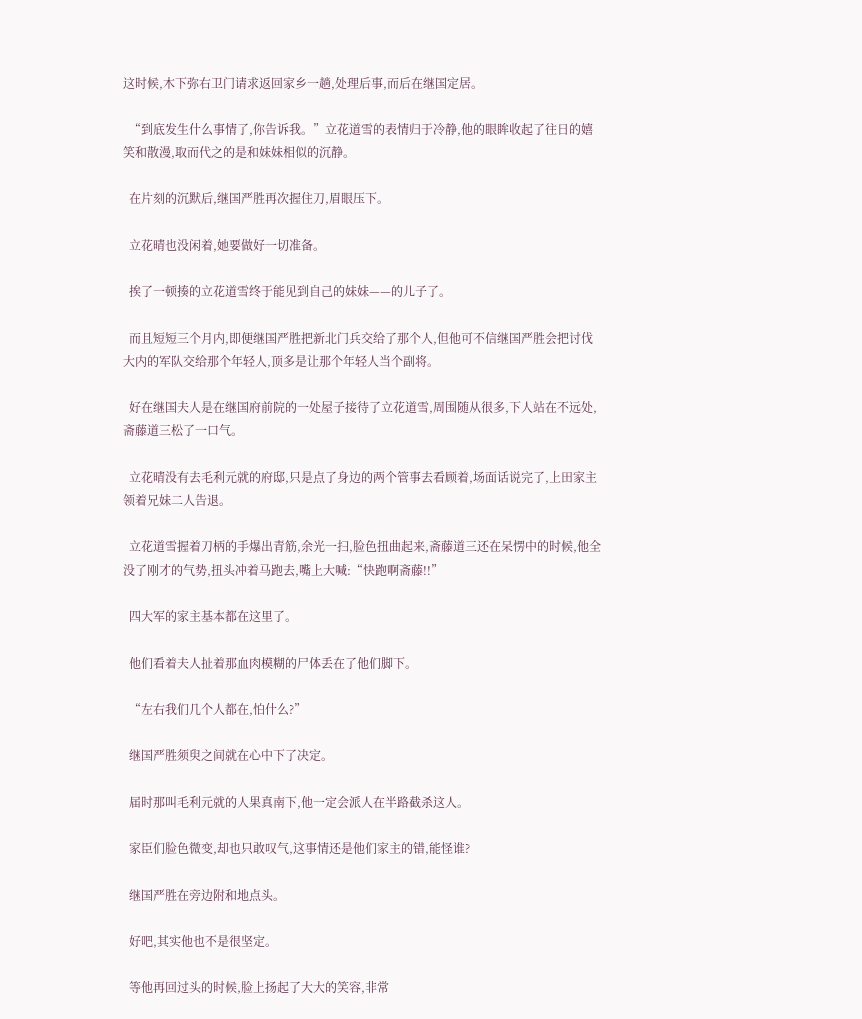这时候,木下弥右卫门请求返回家乡一趟,处理后事,而后在继国定居。

  “到底发生什么事情了,你告诉我。”立花道雪的表情归于冷静,他的眼眸收起了往日的嬉笑和散漫,取而代之的是和妹妹相似的沉静。

  在片刻的沉默后,继国严胜再次握住刀,眉眼压下。

  立花晴也没闲着,她要做好一切准备。

  挨了一顿揍的立花道雪终于能见到自己的妹妹——的儿子了。

  而且短短三个月内,即便继国严胜把新北门兵交给了那个人,但他可不信继国严胜会把讨伐大内的军队交给那个年轻人,顶多是让那个年轻人当个副将。

  好在继国夫人是在继国府前院的一处屋子接待了立花道雪,周围随从很多,下人站在不远处,斋藤道三松了一口气。

  立花晴没有去毛利元就的府邸,只是点了身边的两个管事去看顾着,场面话说完了,上田家主领着兄妹二人告退。

  立花道雪握着刀柄的手爆出青筋,余光一扫,脸色扭曲起来,斋藤道三还在呆愣中的时候,他全没了刚才的气势,扭头冲着马跑去,嘴上大喊:“快跑啊斋藤!!”

  四大军的家主基本都在这里了。

  他们看着夫人扯着那血肉模糊的尸体丢在了他们脚下。

  “左右我们几个人都在,怕什么?”

  继国严胜须臾之间就在心中下了决定。

  届时那叫毛利元就的人果真南下,他一定会派人在半路截杀这人。

  家臣们脸色微变,却也只敢叹气,这事情还是他们家主的错,能怪谁?

  继国严胜在旁边附和地点头。

  好吧,其实他也不是很坚定。

  等他再回过头的时候,脸上扬起了大大的笑容,非常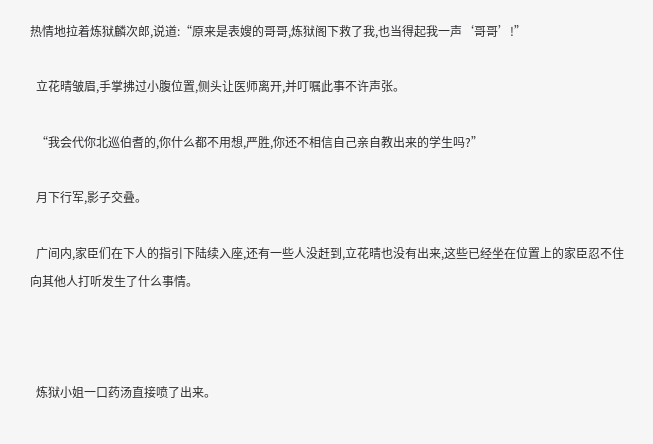热情地拉着炼狱麟次郎,说道:“原来是表嫂的哥哥,炼狱阁下救了我,也当得起我一声‘哥哥’!”

  立花晴皱眉,手掌拂过小腹位置,侧头让医师离开,并叮嘱此事不许声张。

  “我会代你北巡伯耆的,你什么都不用想,严胜,你还不相信自己亲自教出来的学生吗?”

  月下行军,影子交叠。

  广间内,家臣们在下人的指引下陆续入座,还有一些人没赶到,立花晴也没有出来,这些已经坐在位置上的家臣忍不住向其他人打听发生了什么事情。



  炼狱小姐一口药汤直接喷了出来。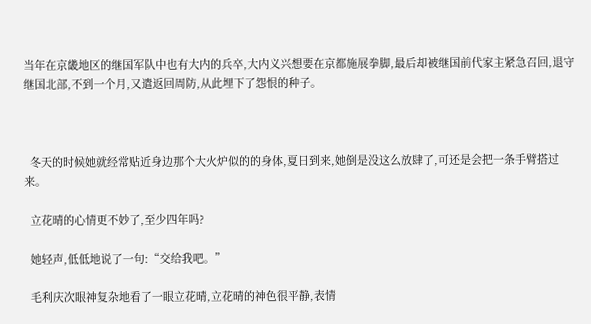当年在京畿地区的继国军队中也有大内的兵卒,大内义兴想要在京都施展拳脚,最后却被继国前代家主紧急召回,退守继国北部,不到一个月,又遣返回周防,从此埋下了怨恨的种子。



  冬天的时候她就经常贴近身边那个大火炉似的的身体,夏日到来,她倒是没这么放肆了,可还是会把一条手臂搭过来。

  立花晴的心情更不妙了,至少四年吗?

  她轻声,低低地说了一句:“交给我吧。”

  毛利庆次眼神复杂地看了一眼立花晴,立花晴的神色很平静,表情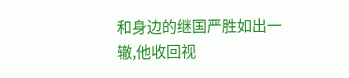和身边的继国严胜如出一辙,他收回视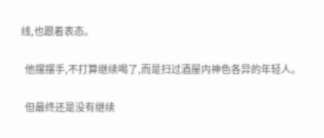线,也跟着表态。

  他摆摆手,不打算继续喝了,而是扫过酒屋内神色各异的年轻人。

  但最终还是没有继续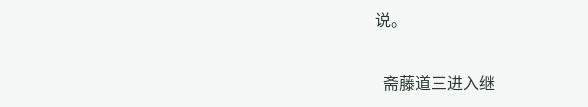说。

  斋藤道三进入继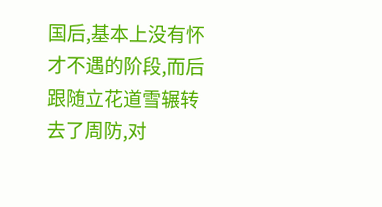国后,基本上没有怀才不遇的阶段,而后跟随立花道雪辗转去了周防,对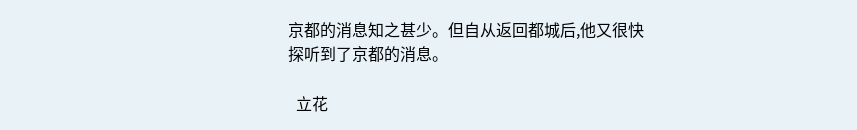京都的消息知之甚少。但自从返回都城后,他又很快探听到了京都的消息。

  立花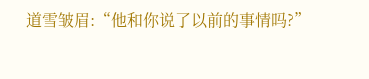道雪皱眉:“他和你说了以前的事情吗?”